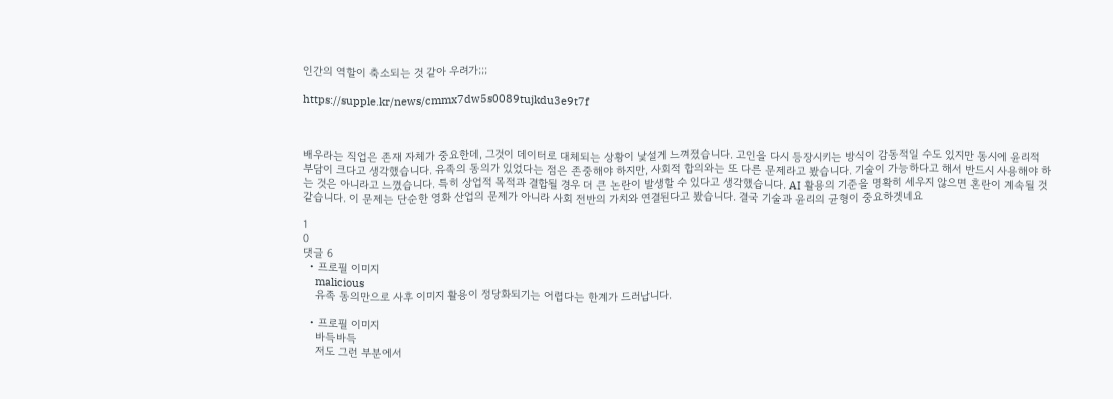인간의 역할이 축소되는 것 같아 우려가;;;

https://supple.kr/news/cmmx7dw5s0089tujkdu3e9t7f



배우라는 직업은 존재 자체가 중요한데, 그것이 데이터로 대체되는 상황이 낯설게 느껴졌습니다. 고인을 다시 등장시키는 방식이 감동적일 수도 있지만 동시에 윤리적 부담이 크다고 생각했습니다. 유족의 동의가 있었다는 점은 존중해야 하지만, 사회적 합의와는 또 다른 문제라고 봤습니다. 기술이 가능하다고 해서 반드시 사용해야 하는 것은 아니라고 느꼈습니다. 특히 상업적 목적과 결합될 경우 더 큰 논란이 발생할 수 있다고 생각했습니다. AI 활용의 기준을 명확히 세우지 않으면 혼란이 계속될 것 같습니다. 이 문제는 단순한 영화 산업의 문제가 아니라 사회 전반의 가치와 연결된다고 봤습니다. 결국 기술과 윤리의 균형이 중요하겟네요

1
0
댓글 6
  • 프로필 이미지
    malicious
    유족 동의만으로 사후 이미지 활용이 정당화되기는 어렵다는 한계가 드러납니다.

  • 프로필 이미지
    바득바득
    저도 그런 부분에서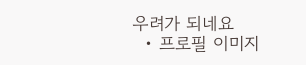우려가 되네요
  • 프로필 이미지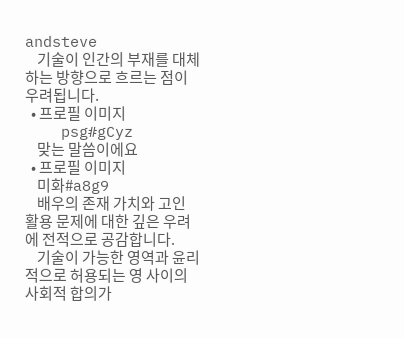andsteve
    기술이 인간의 부재를 대체하는 방향으로 흐르는 점이 우려됩니다.
  • 프로필 이미지
    psg#gCyz
    맞는 말씀이에요
  • 프로필 이미지
    미화#a8g9
    배우의 존재 가치와 고인 활용 문제에 대한 깊은 우려에 전적으로 공감합니다.
    기술이 가능한 영역과 윤리적으로 허용되는 영 사이의 사회적 합의가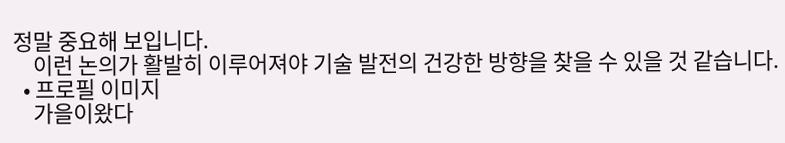정말 중요해 보입니다.
    이런 논의가 활발히 이루어져야 기술 발전의 건강한 방향을 찾을 수 있을 것 같습니다.
  • 프로필 이미지
    가을이왔다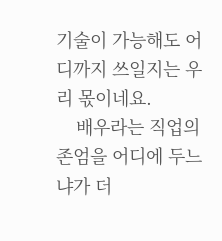기술이 가능해도 어디까지 쓰일지는 우리 몫이네요.
    배우라는 직업의 존엄을 어디에 두느냐가 더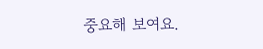중요해 보여요.